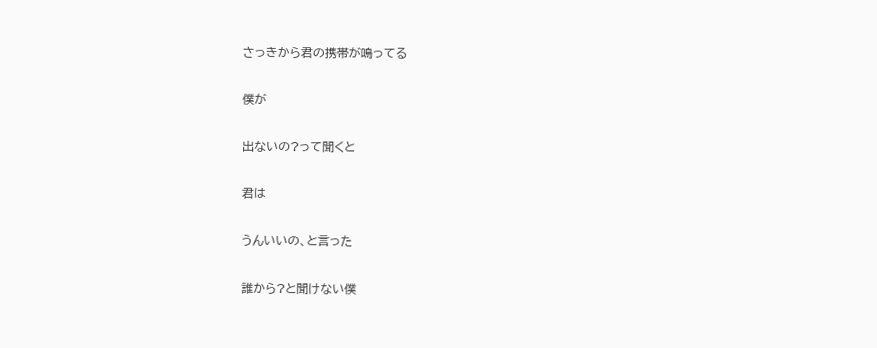さっきから君の携帯が鳴ってる

僕が

出ないの?って聞くと

君は

うんいいの、と言った

誰から?と聞けない僕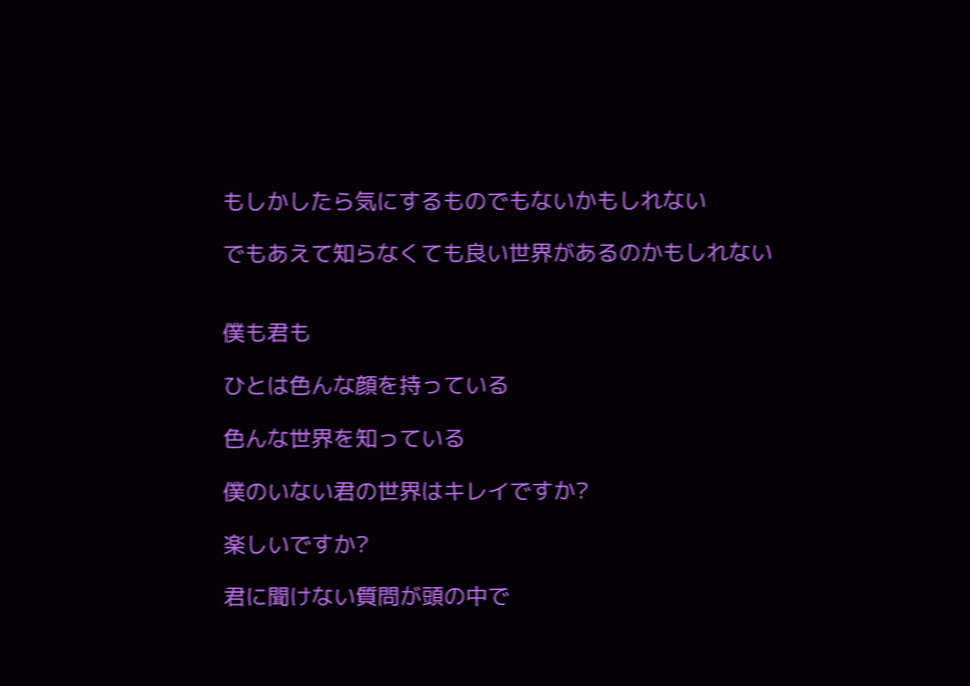もしかしたら気にするものでもないかもしれない

でもあえて知らなくても良い世界があるのかもしれない


僕も君も

ひとは色んな顔を持っている

色んな世界を知っている

僕のいない君の世界はキレイですか?

楽しいですか?

君に聞けない質問が頭の中で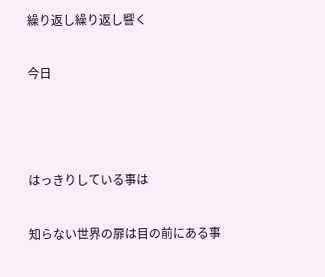繰り返し繰り返し響く

今日



はっきりしている事は

知らない世界の扉は目の前にある事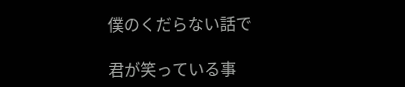僕のくだらない話で

君が笑っている事